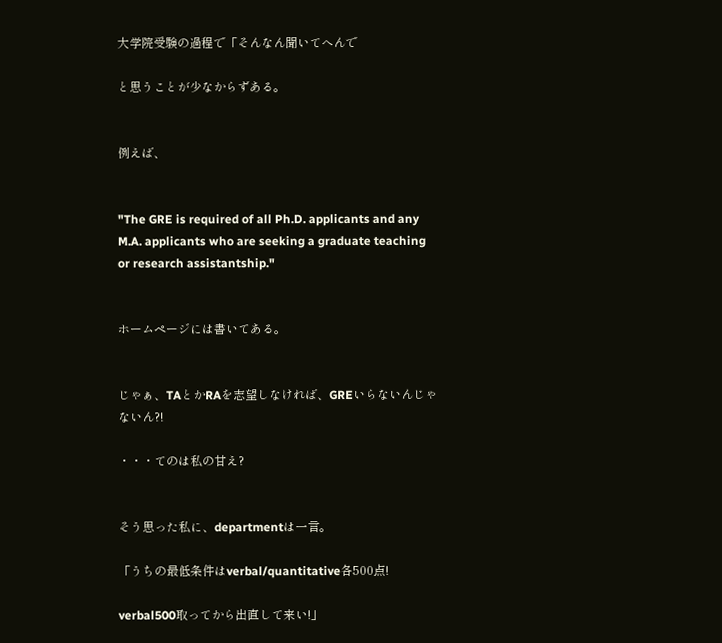大学院受験の過程で「そんなん聞いてへんで

と思うことが少なからずある。


例えば、


"The GRE is required of all Ph.D. applicants and any M.A. applicants who are seeking a graduate teaching or research assistantship."


ホームページには書いてある。


じゃぁ、TAとかRAを志望しなければ、GREいらないんじゃないん?!

・・・てのは私の甘え?


そう思った私に、departmentは一言。

「うちの最低条件はverbal/quantitative各500点!

verbal500取ってから出直して来い!」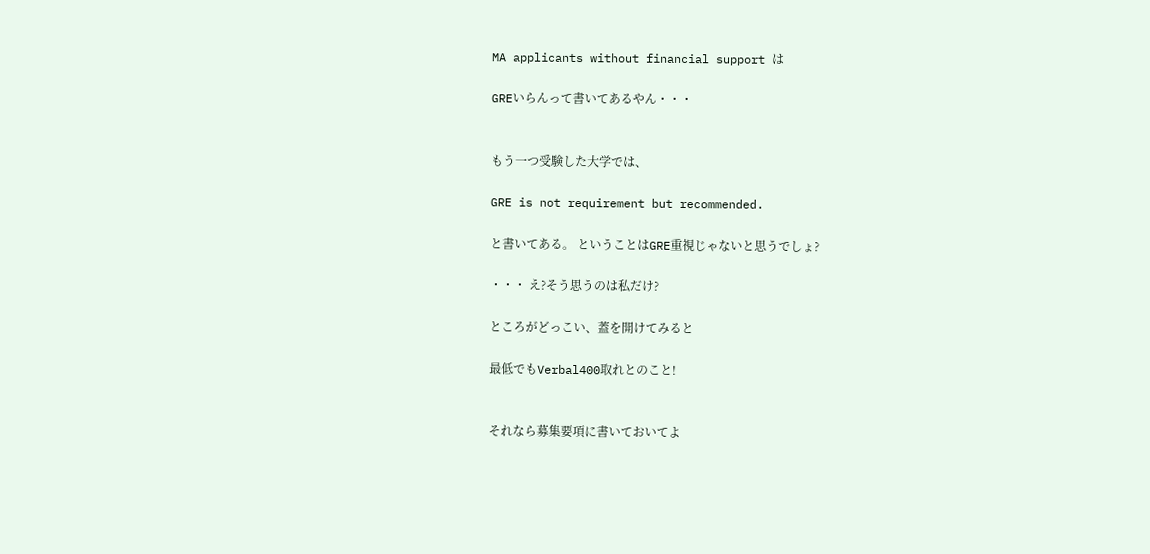MA applicants without financial support は

GREいらんって書いてあるやん・・・


もう一つ受験した大学では、

GRE is not requirement but recommended.

と書いてある。 ということはGRE重視じゃないと思うでしょ?

・・・ え?そう思うのは私だけ?

ところがどっこい、蓋を開けてみると

最低でもVerbal400取れとのこと!


それなら募集要項に書いておいてよ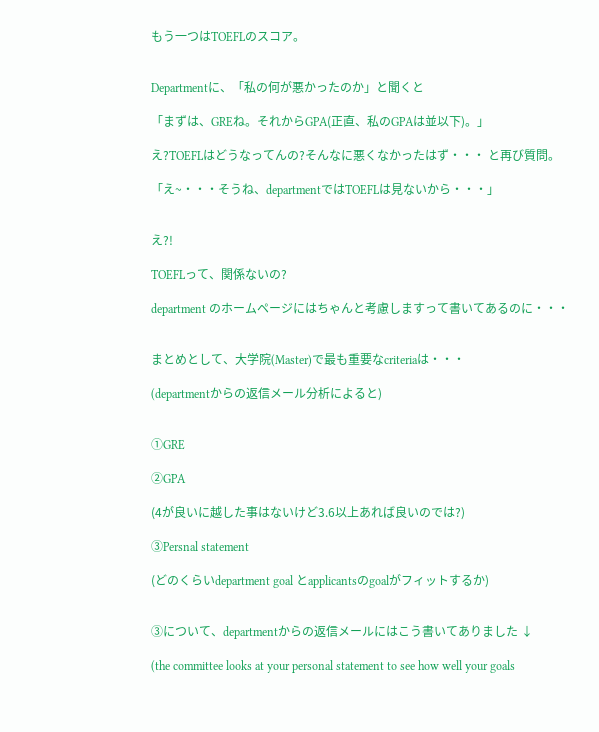もう一つはTOEFLのスコア。


Departmentに、「私の何が悪かったのか」と聞くと

「まずは、GREね。それからGPA(正直、私のGPAは並以下)。」

え?TOEFLはどうなってんの?そんなに悪くなかったはず・・・ と再び質問。

「え~・・・そうね、departmentではTOEFLは見ないから・・・」


え?!

TOEFLって、関係ないの?

department のホームページにはちゃんと考慮しますって書いてあるのに・・・


まとめとして、大学院(Master)で最も重要なcriteriaは・・・

(departmentからの返信メール分析によると)


①GRE

②GPA

(4が良いに越した事はないけど3.6以上あれば良いのでは?)

③Persnal statement

(どのくらいdepartment goal とapplicantsのgoalがフィットするか)


③について、departmentからの返信メールにはこう書いてありました ↓

(the committee looks at your personal statement to see how well your goals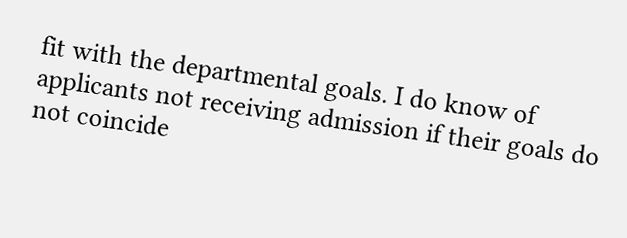fit with the departmental goals. I do know of applicants not receiving admission if their goals do not coincide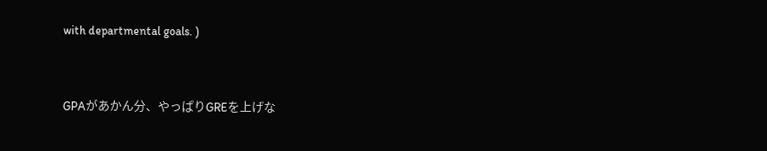with departmental goals. )


GPAがあかん分、やっぱりGREを上げな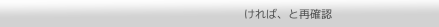ければ、と再確認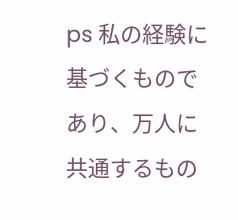ps 私の経験に基づくものであり、万人に共通するもの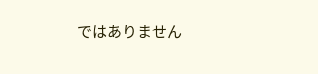ではありません